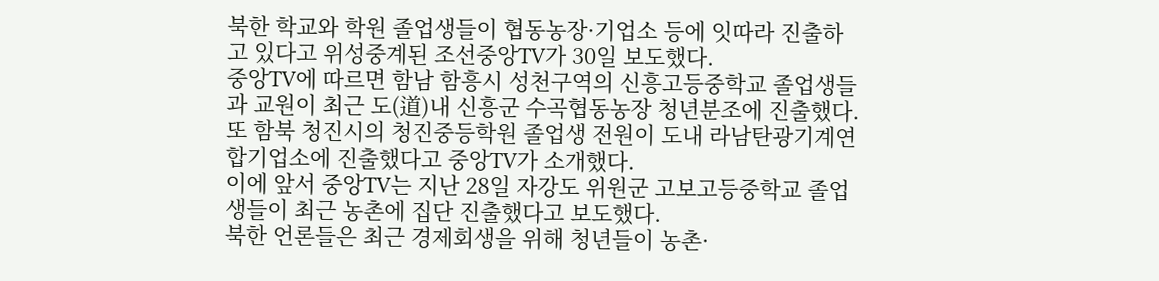북한 학교와 학원 졸업생들이 협동농장·기업소 등에 잇따라 진출하고 있다고 위성중계된 조선중앙TV가 30일 보도했다.
중앙TV에 따르면 함남 함흥시 성천구역의 신흥고등중학교 졸업생들과 교원이 최근 도(道)내 신흥군 수곡협동농장 청년분조에 진출했다.
또 함북 청진시의 청진중등학원 졸업생 전원이 도내 라남탄광기계연합기업소에 진출했다고 중앙TV가 소개했다.
이에 앞서 중앙TV는 지난 28일 자강도 위원군 고보고등중학교 졸업생들이 최근 농촌에 집단 진출했다고 보도했다.
북한 언론들은 최근 경제회생을 위해 청년들이 농촌·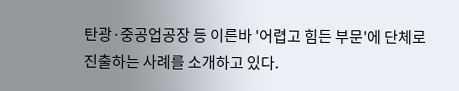탄광·중공업공장 등 이른바 '어렵고 힘든 부문'에 단체로 진출하는 사례를 소개하고 있다.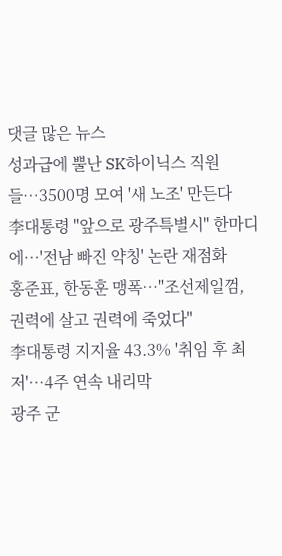댓글 많은 뉴스
성과급에 뿔난 SK하이닉스 직원들…3500명 모여 '새 노조' 만든다
李대통령 "앞으로 광주특별시" 한마디에…'전남 빠진 약칭' 논란 재점화
홍준표, 한동훈 맹폭…"조선제일껌, 권력에 살고 권력에 죽었다"
李대통령 지지율 43.3% '취임 후 최저'…4주 연속 내리막
광주 군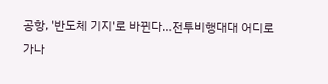공항, '반도체 기지'로 바뀐다…전투비행대대 어디로 가나